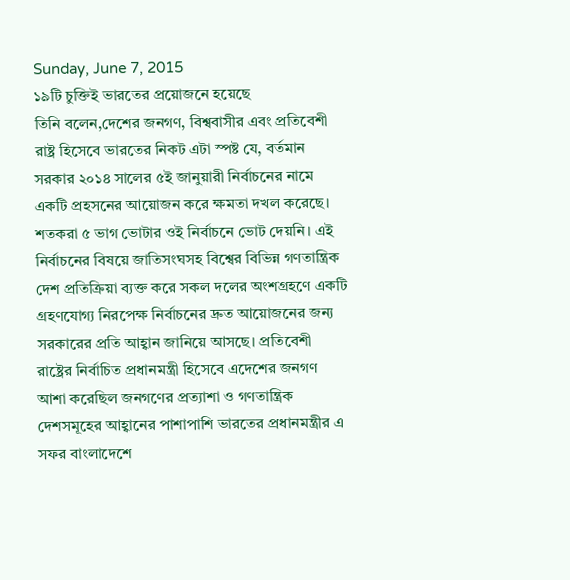Sunday, June 7, 2015
১৯টি চুক্তিই ভারতের প্রয়োজনে হয়েছে
তিনি বলেন,দেশের জনগণ, বিশ্ববাসীর এবং প্রতিবেশী রাষ্ট্র হিসেবে ভারতের নিকট এটা স্পষ্ট যে, বর্তমান সরকার ২০১৪ সালের ৫ই জানুয়ারী নির্বাচনের নামে একটি প্রহসনের আয়োজন করে ক্ষমতা দখল করেছে। শতকরা ৫ ভাগ ভোটার ওই নির্বাচনে ভোট দেয়নি। এই নির্বাচনের বিষয়ে জাতিসংঘসহ বিশ্বের বিভিন্ন গণতান্ত্রিক দেশ প্রতিক্রিয়া ব্যক্ত করে সকল দলের অংশগ্রহণে একটি গ্রহণযোগ্য নিরপেক্ষ নির্বাচনের দ্রুত আয়োজনের জন্য সরকারের প্রতি আহ্বান জানিয়ে আসছে। প্রতিবেশী রাষ্ট্রের নির্বাচিত প্রধানমন্ত্রী হিসেবে এদেশের জনগণ আশা করেছিল জনগণের প্রত্যাশা ও গণতান্ত্রিক দেশসমূহের আহ্বানের পাশাপাশি ভারতের প্রধানমন্ত্রীর এ সফর বাংলাদেশে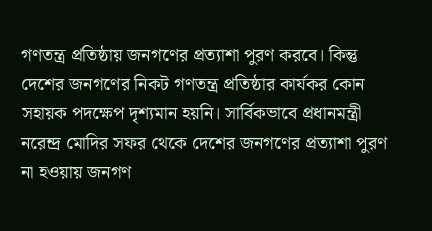গণতন্ত্র প্রতিষ্ঠায় জনগণের প্রত্যাশা পুরণ করবে। কিন্তু দেশের জনগণের নিকট গণতন্ত্র প্রতিষ্ঠার কার্যকর কোন সহায়ক পদক্ষেপ দৃশ্যমান হয়নি। সার্বিকভাবে প্রধানমন্ত্রী নরেন্দ্র মোদির সফর থেকে দেশের জনগণের প্রত্যাশা পুরণ না হওয়ায় জনগণ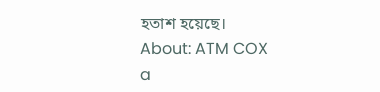হতাশ হয়েছে।
About: ATM COX
a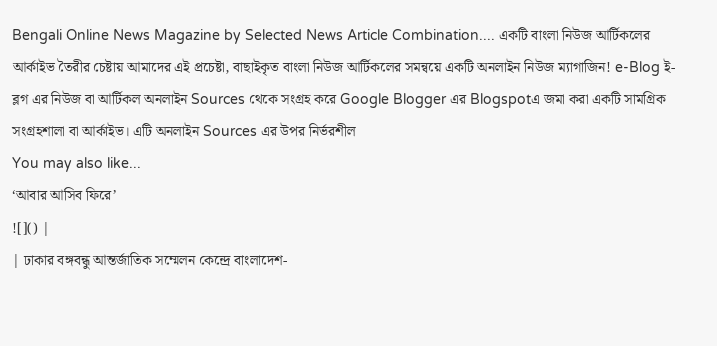Bengali Online News Magazine by Selected News Article Combination.... একটি বাংলা নিউজ আর্টিকলের আর্কাইভ তৈরীর চেষ্টায় আমাদের এই প্রচেষ্টা, বাছাইকৃত বাংলা নিউজ আর্টিকলের সমন্বয়ে একটি অনলাইন নিউজ ম্যাগাজিন! e-Blog ই-ব্লগ এর নিউজ বা আর্টিকল অনলাইন Sources থেকে সংগ্রহ করে Google Blogger এর Blogspotএ জমা করা একটি সামগ্রিক সংগ্রহশালা বা আর্কাইভ। এটি অনলাইন Sources এর উপর নির্ভরশীল
You may also like...
‘আবার আসিব ফিরে’
![]() |
| ঢাকার বঙ্গবন্ধু আন্তর্জাতিক সম্মেলন কেন্দ্রে বাংলাদেশ-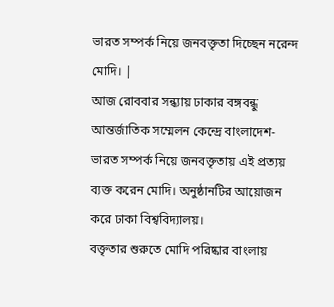ভারত সম্পর্ক নিয়ে জনবক্তৃতা দিচ্ছেন নরেন্দ মোদি। |
আজ রোববার সন্ধ্যায় ঢাকার বঙ্গবন্ধু আন্তর্জাতিক সম্মেলন কেন্দ্রে বাংলাদেশ-ভারত সম্পর্ক নিয়ে জনবক্তৃতায় এই প্রত্যয় ব্যক্ত করেন মোদি। অনুষ্ঠানটির আয়োজন করে ঢাকা বিশ্ববিদ্যালয়।
বক্তৃতার শুরুতে মোদি পরিষ্কার বাংলায়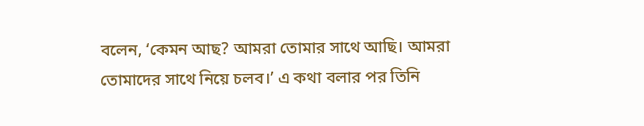বলেন, ‘কেমন আছ? আমরা তোমার সাথে আছি। আমরা তোমাদের সাথে নিয়ে চলব।’ এ কথা বলার পর তিনি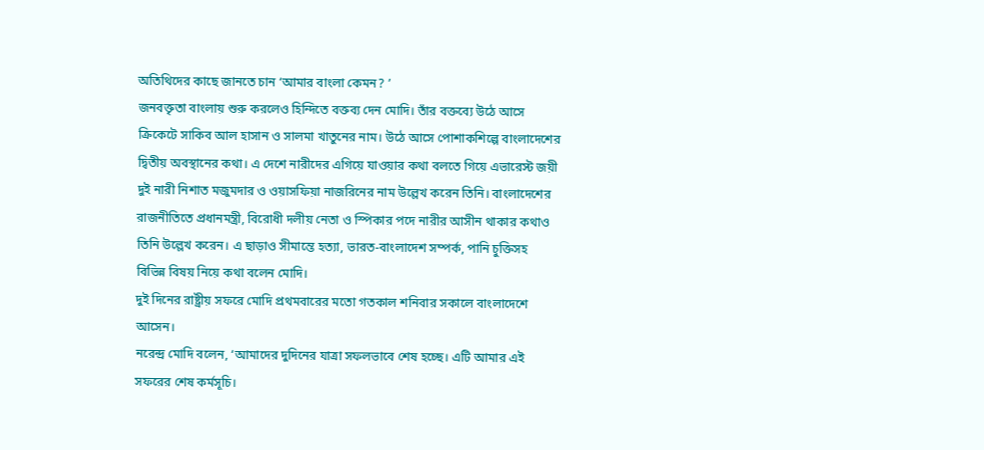অতিথিদের কাছে জানতে চান ‘আমার বাংলা কেমন? ’
জনবক্তৃতা বাংলায় শুরু করলেও হিন্দিতে বক্তব্য দেন মোদি। তাঁর বক্তব্যে উঠে আসে ক্রিকেটে সাকিব আল হাসান ও সালমা খাতুনের নাম। উঠে আসে পোশাকশিল্পে বাংলাদেশের দ্বিতীয় অবস্থানের কথা। এ দেশে নারীদের এগিয়ে যাওয়ার কথা বলতে গিয়ে এভারেস্ট জয়ী দুই নারী নিশাত মজুমদার ও ওয়াসফিয়া নাজরিনের নাম উল্লেখ করেন তিনি। বাংলাদেশের রাজনীতিতে প্রধানমন্ত্রী, বিরোধী দলীয় নেতা ও স্পিকার পদে নারীর আসীন থাকার কথাও তিনি উল্লেখ করেন। এ ছাড়াও সীমান্তে হত্যা, ভারত-বাংলাদেশ সম্পর্ক, পানি চুক্তিসহ বিভিন্ন বিষয় নিয়ে কথা বলেন মোদি।
দুই দিনের রাষ্ট্রীয় সফরে মোদি প্রথমবারের মতো গতকাল শনিবার সকালে বাংলাদেশে আসেন।
নরেন্দ্র মোদি বলেন, ‘আমাদের দুদিনের যাত্রা সফলভাবে শেষ হচ্ছে। এটি আমার এই সফরের শেষ কর্মসূচি।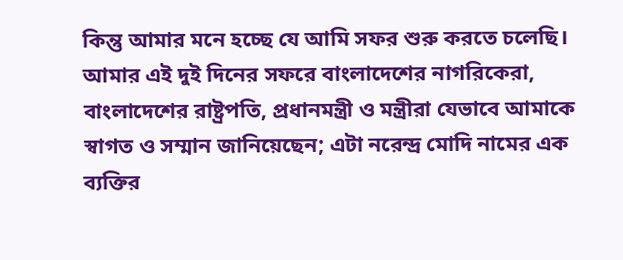কিন্তু আমার মনে হচ্ছে যে আমি সফর শুরু করতে চলেছি। আমার এই দুই দিনের সফরে বাংলাদেশের নাগরিকেরা, বাংলাদেশের রাষ্ট্রপতি, প্রধানমন্ত্রী ও মন্ত্রীরা যেভাবে আমাকে স্বাগত ও সম্মান জানিয়েছেন; এটা নরেন্দ্র মোদি নামের এক ব্যক্তির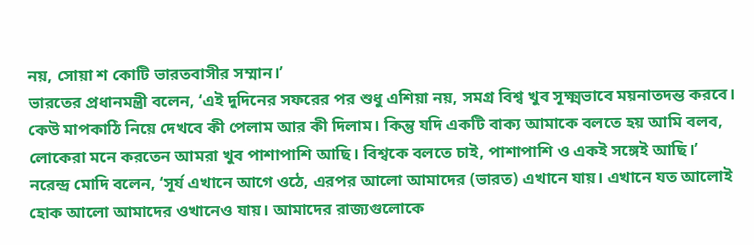নয়, সোয়া শ কোটি ভারতবাসীর সম্মান।’
ভারতের প্রধানমন্ত্রী বলেন, ‘এই দুদিনের সফরের পর শুধু এশিয়া নয়, সমগ্র বিশ্ব খুব সূক্ষ্মভাবে ময়নাতদন্ত করবে। কেউ মাপকাঠি নিয়ে দেখবে কী পেলাম আর কী দিলাম। কিন্তু যদি একটি বাক্য আমাকে বলতে হয় আমি বলব, লোকেরা মনে করতেন আমরা খুব পাশাপাশি আছি। বিশ্বকে বলতে চাই, পাশাপাশি ও একই সঙ্গেই আছি।’
নরেন্দ্র মোদি বলেন, ‘সূর্য এখানে আগে ওঠে, এরপর আলো আমাদের (ভারত) এখানে যায়। এখানে যত আলোই হোক আলো আমাদের ওখানেও যায়। আমাদের রাজ্যগুলোকে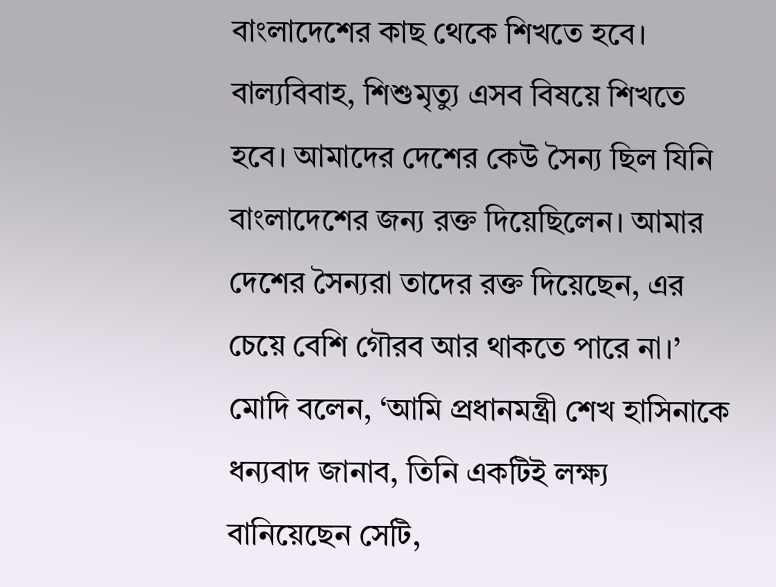বাংলাদেশের কাছ থেকে শিখতে হবে। বাল্যবিবাহ, শিশুমৃত্যু এসব বিষয়ে শিখতে হবে। আমাদের দেশের কেউ সৈন্য ছিল যিনি বাংলাদেশের জন্য রক্ত দিয়েছিলেন। আমার দেশের সৈন্যরা তাদের রক্ত দিয়েছেন, এর চেয়ে বেশি গৌরব আর থাকতে পারে না।’ মোদি বলেন, ‘আমি প্রধানমন্ত্রী শেখ হাসিনাকে ধন্যবাদ জানাব, তিনি একটিই লক্ষ্য বানিয়েছেন সেটি,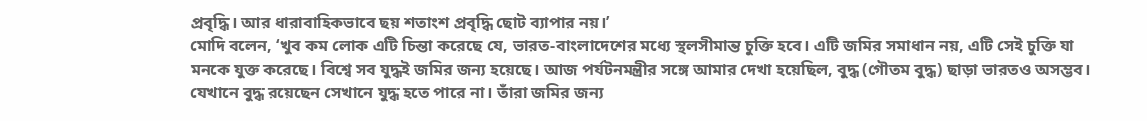প্রবৃদ্ধি। আর ধারাবাহিকভাবে ছয় শতাংশ প্রবৃদ্ধি ছোট ব্যাপার নয়।’
মোদি বলেন, ‘খুব কম লোক এটি চিন্তা করেছে যে, ভারত-বাংলাদেশের মধ্যে স্থলসীমান্ত চুক্তি হবে। এটি জমির সমাধান নয়, এটি সেই চুক্তি যা মনকে যুক্ত করেছে। বিশ্বে সব যুদ্ধই জমির জন্য হয়েছে। আজ পর্যটনমন্ত্রীর সঙ্গে আমার দেখা হয়েছিল, বুদ্ধ (গৌতম বুদ্ধ) ছাড়া ভারতও অসম্ভব। যেখানে বুদ্ধ রয়েছেন সেখানে যুদ্ধ হতে পারে না। তাঁরা জমির জন্য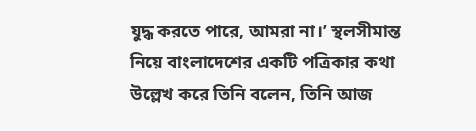যুদ্ধ করতে পারে, আমরা না।’ স্থলসীমান্ত নিয়ে বাংলাদেশের একটি পত্রিকার কথা উল্লেখ করে তিনি বলেন, তিনি আজ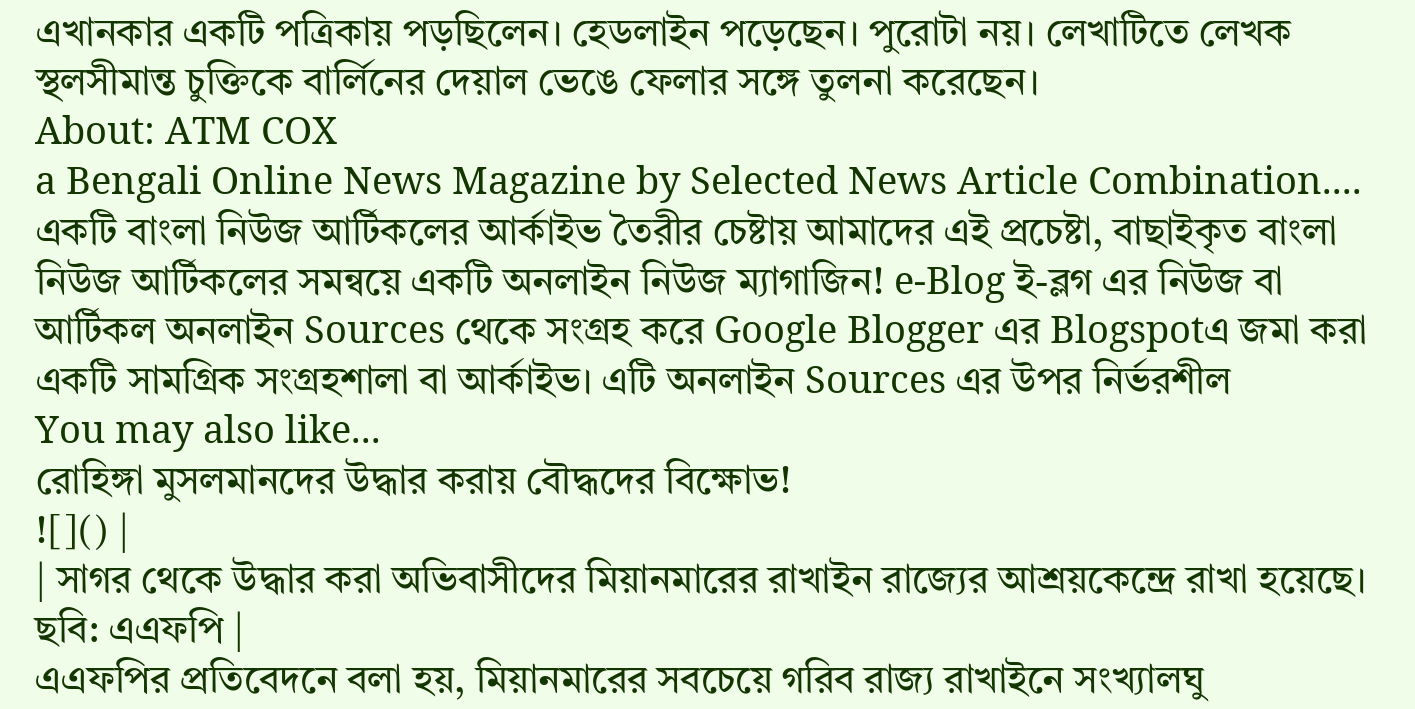এখানকার একটি পত্রিকায় পড়ছিলেন। হেডলাইন পড়েছেন। পুরোটা নয়। লেখাটিতে লেখক স্থলসীমান্ত চুক্তিকে বার্লিনের দেয়াল ভেঙে ফেলার সঙ্গে তুলনা করেছেন।
About: ATM COX
a Bengali Online News Magazine by Selected News Article Combination.... একটি বাংলা নিউজ আর্টিকলের আর্কাইভ তৈরীর চেষ্টায় আমাদের এই প্রচেষ্টা, বাছাইকৃত বাংলা নিউজ আর্টিকলের সমন্বয়ে একটি অনলাইন নিউজ ম্যাগাজিন! e-Blog ই-ব্লগ এর নিউজ বা আর্টিকল অনলাইন Sources থেকে সংগ্রহ করে Google Blogger এর Blogspotএ জমা করা একটি সামগ্রিক সংগ্রহশালা বা আর্কাইভ। এটি অনলাইন Sources এর উপর নির্ভরশীল
You may also like...
রোহিঙ্গা মুসলমানদের উদ্ধার করায় বৌদ্ধদের বিক্ষোভ!
![]() |
| সাগর থেকে উদ্ধার করা অভিবাসীদের মিয়ানমারের রাখাইন রাজ্যের আশ্রয়কেন্দ্রে রাখা হয়েছে। ছবি: এএফপি |
এএফপির প্রতিবেদনে বলা হয়, মিয়ানমারের সবচেয়ে গরিব রাজ্য রাখাইনে সংখ্যালঘু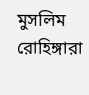মুসলিম রোহিঙ্গারা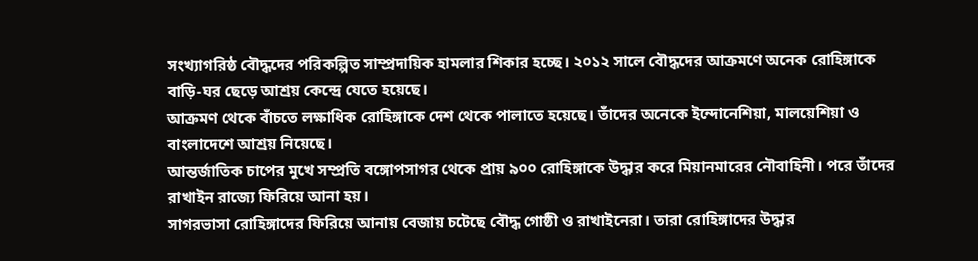সংখ্যাগরিষ্ঠ বৌদ্ধদের পরিকল্পিত সাম্প্রদায়িক হামলার শিকার হচ্ছে। ২০১২ সালে বৌদ্ধদের আক্রমণে অনেক রোহিঙ্গাকে বাড়ি-ঘর ছেড়ে আশ্রয় কেন্দ্রে যেতে হয়েছে।
আক্রমণ থেকে বাঁচতে লক্ষাধিক রোহিঙ্গাকে দেশ থেকে পালাতে হয়েছে। তাঁদের অনেকে ইন্দোনেশিয়া, মালয়েশিয়া ও বাংলাদেশে আশ্রয় নিয়েছে।
আন্তর্জাতিক চাপের মুখে সম্প্রতি বঙ্গোপসাগর থেকে প্রায় ৯০০ রোহিঙ্গাকে উদ্ধার করে মিয়ানমারের নৌবাহিনী। পরে তাঁদের রাখাইন রাজ্যে ফিরিয়ে আনা হয়।
সাগরভাসা রোহিঙ্গাদের ফিরিয়ে আনায় বেজায় চটেছে বৌদ্ধ গোষ্ঠী ও রাখাইনেরা। তারা রোহিঙ্গাদের উদ্ধার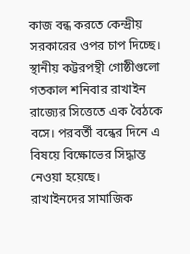কাজ বন্ধ করতে কেন্দ্রীয় সরকারের ওপর চাপ দিচ্ছে।
স্থানীয় কট্টরপন্থী গোষ্ঠীগুলো গতকাল শনিবার রাখাইন রাজ্যের সিত্তেতে এক বৈঠকে বসে। পরবর্তী বন্ধের দিনে এ বিষয়ে বিক্ষোভের সিদ্ধান্ত নেওয়া হয়েছে।
রাখাইনদের সামাজিক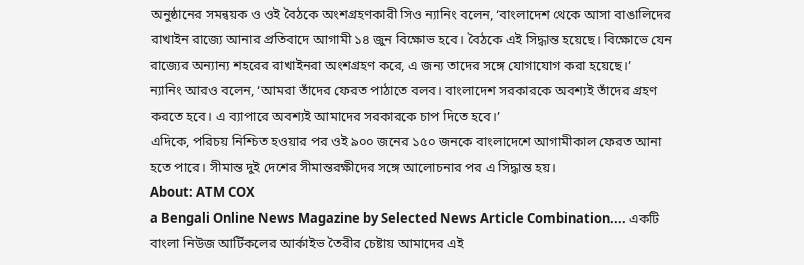অনুষ্ঠানের সমন্বয়ক ও ওই বৈঠকে অংশগ্রহণকারী সিও ন্যানিং বলেন, ‘বাংলাদেশ থেকে আসা বাঙালিদের রাখাইন রাজ্যে আনার প্রতিবাদে আগামী ১৪ জুন বিক্ষোভ হবে। বৈঠকে এই সিদ্ধান্ত হয়েছে। বিক্ষোভে যেন রাজ্যের অন্যান্য শহরের রাখাইনরা অংশগ্রহণ করে, এ জন্য তাদের সঙ্গে যোগাযোগ করা হয়েছে।’
ন্যানিং আরও বলেন, ‘আমরা তাঁদের ফেরত পাঠাতে বলব। বাংলাদেশ সরকারকে অবশ্যই তাঁদের গ্রহণ করতে হবে। এ ব্যাপারে অবশ্যই আমাদের সরকারকে চাপ দিতে হবে।’
এদিকে, পরিচয় নিশ্চিত হওয়ার পর ওই ৯০০ জনের ১৫০ জনকে বাংলাদেশে আগামীকাল ফেরত আনা হতে পারে। সীমান্ত দুই দেশের সীমান্তরক্ষীদের সঙ্গে আলোচনার পর এ সিদ্ধান্ত হয়।
About: ATM COX
a Bengali Online News Magazine by Selected News Article Combination.... একটি বাংলা নিউজ আর্টিকলের আর্কাইভ তৈরীর চেষ্টায় আমাদের এই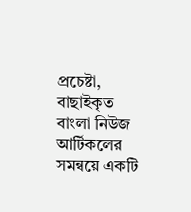প্রচেষ্টা, বাছাইকৃত বাংলা নিউজ আর্টিকলের সমন্বয়ে একটি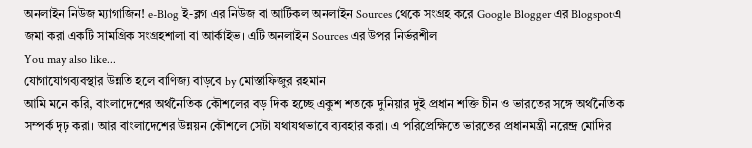অনলাইন নিউজ ম্যাগাজিন! e-Blog ই-ব্লগ এর নিউজ বা আর্টিকল অনলাইন Sources থেকে সংগ্রহ করে Google Blogger এর Blogspotএ জমা করা একটি সামগ্রিক সংগ্রহশালা বা আর্কাইভ। এটি অনলাইন Sources এর উপর নির্ভরশীল
You may also like...
যোগাযোগব্যবস্থার উন্নতি হলে বাণিজ্য বাড়বে by মোস্তাফিজুর রহমান
আমি মনে করি, বাংলাদেশের অর্থনৈতিক কৌশলের বড় দিক হচ্ছে একুশ শতকে দুনিয়ার দুই প্রধান শক্তি চীন ও ভারতের সঙ্গে অর্থনৈতিক সম্পর্ক দৃঢ় করা। আর বাংলাদেশের উন্নয়ন কৌশলে সেটা যথাযথভাবে ব্যবহার করা। এ পরিপ্রেক্ষিতে ভারতের প্রধানমন্ত্রী নরেন্দ্র মোদির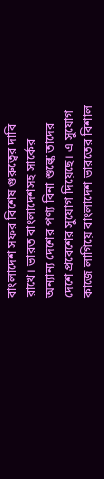বাংলাদেশ সফর বিশেষ গুরুত্বের দাবি রাখে। ভারত বাংলাদেশসহ সার্কের অন্যান্য দেশের পণ্য বিনা শুল্কে তাদের দেশে প্রবেশের সুযোগ দিয়েছে। এ সুযোগ কাজে লাগিয়ে বাংলাদেশ ভারতের বিশাল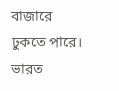বাজারে ঢুকতে পারে।
ভারত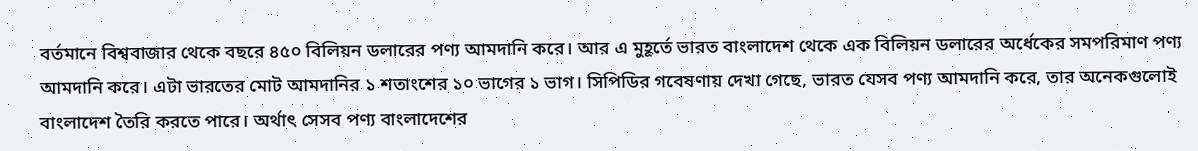বর্তমানে বিশ্ববাজার থেকে বছরে ৪৫০ বিলিয়ন ডলারের পণ্য আমদানি করে। আর এ মুহূর্তে ভারত বাংলাদেশ থেকে এক বিলিয়ন ডলারের অর্ধেকের সমপরিমাণ পণ্য আমদানি করে। এটা ভারতের মোট আমদানির ১ শতাংশের ১০ ভাগের ১ ভাগ। সিপিডির গবেষণায় দেখা গেছে, ভারত যেসব পণ্য আমদানি করে, তার অনেকগুলোই বাংলাদেশ তৈরি করতে পারে। অর্থাৎ সেসব পণ্য বাংলাদেশের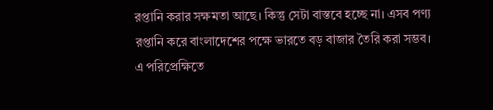রপ্তানি করার সক্ষমতা আছে। কিন্তু সেটা বাস্তবে হচ্ছে না। এসব পণ্য রপ্তানি করে বাংলাদেশের পক্ষে ভারতে বড় বাজার তৈরি করা সম্ভব। এ পরিপ্রেক্ষিতে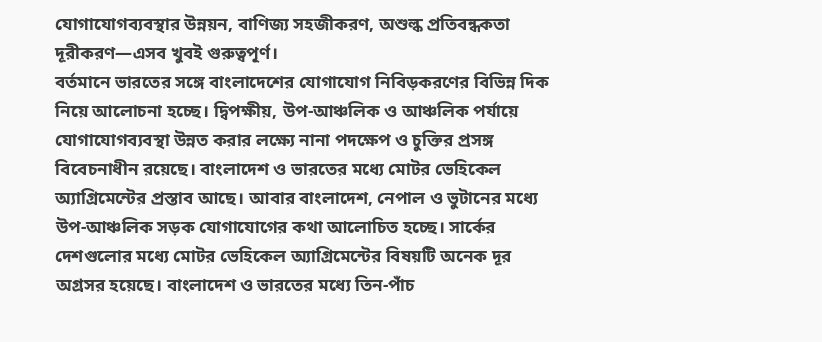যোগাযোগব্যবস্থার উন্নয়ন, বাণিজ্য সহজীকরণ, অশুল্ক প্রতিবন্ধকতা দূরীকরণ—এসব খুবই গুরুত্বপূর্ণ।
বর্তমানে ভারতের সঙ্গে বাংলাদেশের যোগাযোগ নিবিড়করণের বিভিন্ন দিক নিয়ে আলোচনা হচ্ছে। দ্বিপক্ষীয়, উপ-আঞ্চলিক ও আঞ্চলিক পর্যায়ে যোগাযোগব্যবস্থা উন্নত করার লক্ষ্যে নানা পদক্ষেপ ও চুক্তির প্রসঙ্গ বিবেচনাধীন রয়েছে। বাংলাদেশ ও ভারতের মধ্যে মোটর ভেহিকেল অ্যাগ্রিমেন্টের প্রস্তাব আছে। আবার বাংলাদেশ, নেপাল ও ভুটানের মধ্যে উপ-আঞ্চলিক সড়ক যোগাযোগের কথা আলোচিত হচ্ছে। সার্কের দেশগুলোর মধ্যে মোটর ভেহিকেল অ্যাগ্রিমেন্টের বিষয়টি অনেক দূর অগ্রসর হয়েছে। বাংলাদেশ ও ভারতের মধ্যে তিন-পাঁচ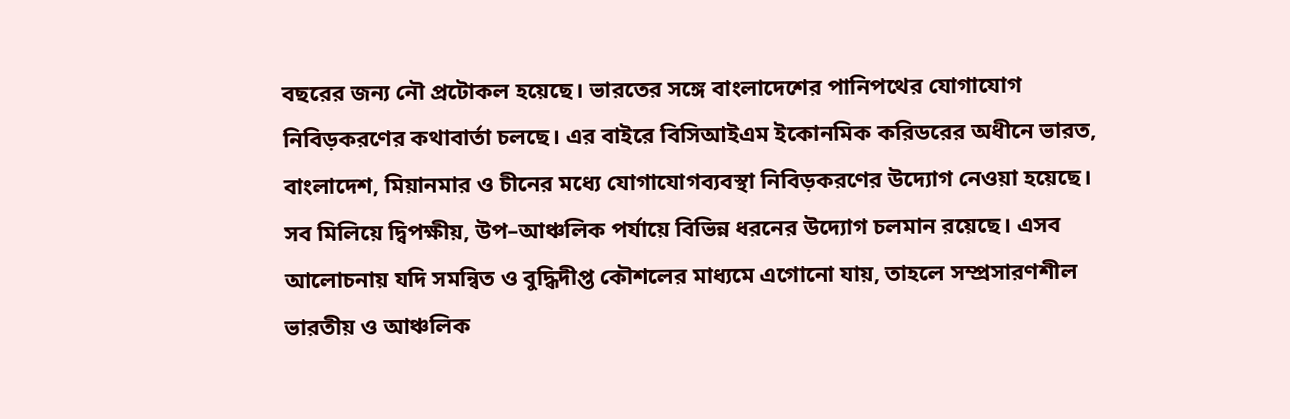বছরের জন্য নৌ প্রটোকল হয়েছে। ভারতের সঙ্গে বাংলাদেশের পানিপথের যোগাযোগ নিবিড়করণের কথাবার্তা চলছে। এর বাইরে বিসিআইএম ইকোনমিক করিডরের অধীনে ভারত, বাংলাদেশ, মিয়ানমার ও চীনের মধ্যে যোগাযোগব্যবস্থা নিবিড়করণের উদ্যোগ নেওয়া হয়েছে। সব মিলিয়ে দ্বিপক্ষীয়, উপ–আঞ্চলিক পর্যায়ে বিভিন্ন ধরনের উদ্যোগ চলমান রয়েছে। এসব আলোচনায় যদি সমন্বিত ও বুদ্ধিদীপ্ত কৌশলের মাধ্যমে এগোনো যায়, তাহলে সম্প্রসারণশীল ভারতীয় ও আঞ্চলিক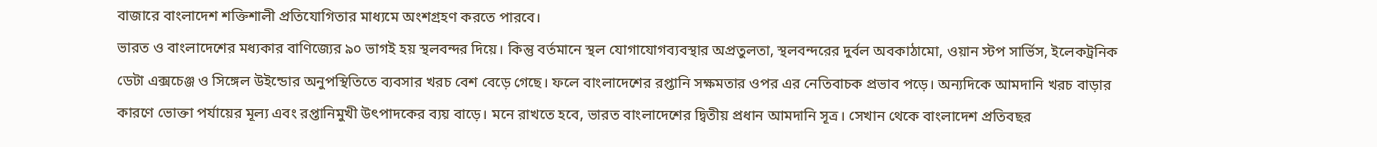বাজারে বাংলাদেশ শক্তিশালী প্রতিযোগিতার মাধ্যমে অংশগ্রহণ করতে পারবে।
ভারত ও বাংলাদেশের মধ্যকার বাণিজ্যের ৯০ ভাগই হয় স্থলবন্দর দিয়ে। কিন্তু বর্তমানে স্থল যোগাযোগব্যবস্থার অপ্রতুলতা, স্থলবন্দরের দুর্বল অবকাঠামো, ওয়ান স্টপ সার্ভিস, ইলেকট্রনিক ডেটা এক্সচেঞ্জ ও সিঙ্গেল উইন্ডোর অনুপস্থিতিতে ব্যবসার খরচ বেশ বেড়ে গেছে। ফলে বাংলাদেশের রপ্তানি সক্ষমতার ওপর এর নেতিবাচক প্রভাব পড়ে। অন্যদিকে আমদানি খরচ বাড়ার কারণে ভোক্তা পর্যায়ের মূল্য এবং রপ্তানিমুখী উৎপাদকের ব্যয় বাড়ে। মনে রাখতে হবে, ভারত বাংলাদেশের দ্বিতীয় প্রধান আমদানি সূত্র। সেখান থেকে বাংলাদেশ প্রতিবছর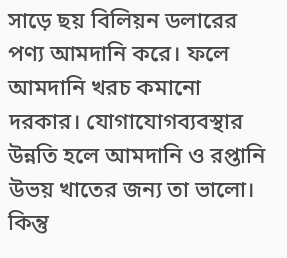সাড়ে ছয় বিলিয়ন ডলারের পণ্য আমদানি করে। ফলে আমদানি খরচ কমানো দরকার। যোগাযোগব্যবস্থার উন্নতি হলে আমদানি ও রপ্তানি উভয় খাতের জন্য তা ভালো।
কিন্তু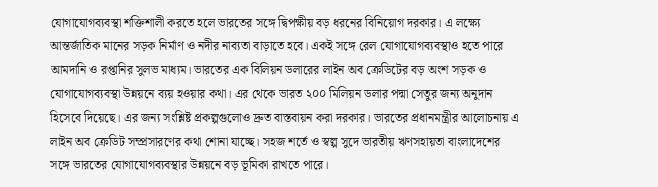যোগাযোগব্যবস্থা শক্তিশালী করতে হলে ভারতের সঙ্গে দ্বিপক্ষীয় বড় ধরনের বিনিয়োগ দরকার। এ লক্ষ্যে আন্তর্জাতিক মানের সড়ক নির্মাণ ও নদীর নাব্যতা বাড়াতে হবে। একই সঙ্গে রেল যোগাযোগব্যবস্থাও হতে পারে আমদানি ও রপ্তানির সুলভ মাধ্যম। ভারতের এক বিলিয়ন ডলারের লাইন অব ক্রেডিটের বড় অংশ সড়ক ও যোগাযোগব্যবস্থা উন্নয়নে ব্যয় হওয়ার কথা। এর থেকে ভারত ২০০ মিলিয়ন ডলার পদ্মা সেতুর জন্য অনুদান হিসেবে দিয়েছে। এর জন্য সংশ্লিষ্ট প্রকল্পগুলোও দ্রুত বাস্তবায়ন করা দরকার। ভারতের প্রধানমন্ত্রীর আলোচনায় এ লাইন অব ক্রেডিট সম্প্রসারণের কথা শোনা যাচ্ছে। সহজ শর্তে ও স্বল্প সুদে ভারতীয় ঋণসহায়তা বাংলাদেশের সঙ্গে ভারতের যোগাযোগব্যবস্থার উন্নয়নে বড় ভূমিকা রাখতে পারে।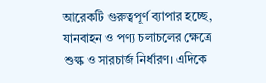আরেকটি গুরুত্বপূর্ণ ব্যাপার হচ্ছে, যানবাহন ও পণ্য চলাচলের ক্ষেত্রে শুল্ক ও সারচার্জ নির্ধারণ। এদিকে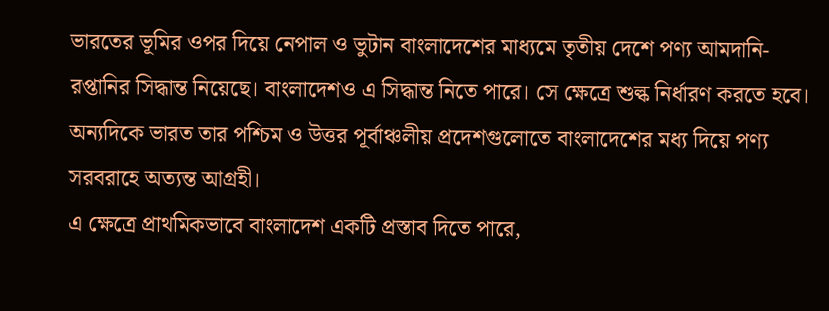ভারতের ভূমির ওপর দিয়ে নেপাল ও ভুটান বাংলাদেশের মাধ্যমে তৃতীয় দেশে পণ্য আমদানি-রপ্তানির সিদ্ধান্ত নিয়েছে। বাংলাদেশও এ সিদ্ধান্ত নিতে পারে। সে ক্ষেত্রে শুল্ক নির্ধারণ করতে হবে। অন্যদিকে ভারত তার পশ্চিম ও উত্তর পূর্বাঞ্চলীয় প্রদেশগুলোতে বাংলাদেশের মধ্য দিয়ে পণ্য সরবরাহে অত্যন্ত আগ্রহী।
এ ক্ষেত্রে প্রাথমিকভাবে বাংলাদেশ একটি প্রস্তাব দিতে পারে,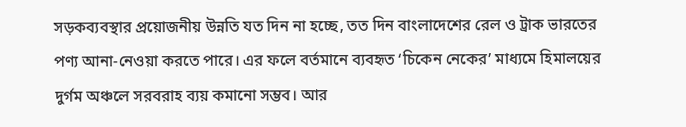সড়কব্যবস্থার প্রয়োজনীয় উন্নতি যত দিন না হচ্ছে, তত দিন বাংলাদেশের রেল ও ট্রাক ভারতের পণ্য আনা-নেওয়া করতে পারে। এর ফলে বর্তমানে ব্যবহৃত ‘চিকেন নেকের’ মাধ্যমে হিমালয়ের দুর্গম অঞ্চলে সরবরাহ ব্যয় কমানো সম্ভব। আর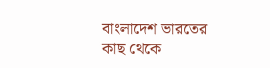বাংলাদেশ ভারতের কাছ থেকে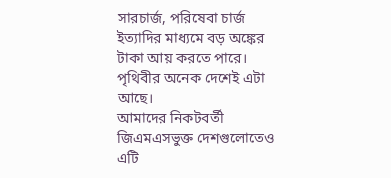সারচার্জ, পরিষেবা চার্জ ইত্যাদির মাধ্যমে বড় অঙ্কের টাকা আয় করতে পারে। পৃথিবীর অনেক দেশেই এটা আছে।
আমাদের নিকটবর্তী জিএমএসভুক্ত দেশগুলোতেও এটি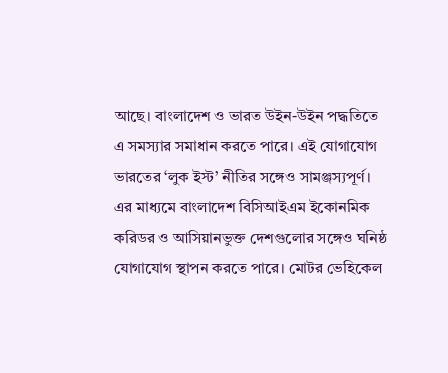আছে। বাংলাদেশ ও ভারত উইন-উইন পদ্ধতিতে এ সমস্যার সমাধান করতে পারে। এই যোগাযোগ ভারতের ‘লুক ইস্ট’ নীতির সঙ্গেও সামঞ্জস্যপূর্ণ। এর মাধ্যমে বাংলাদেশ বিসিআইএম ইকোনমিক করিডর ও আসিয়ানভুক্ত দেশগুলোর সঙ্গেও ঘনিষ্ঠ যোগাযোগ স্থাপন করতে পারে। মোটর ভেহিকেল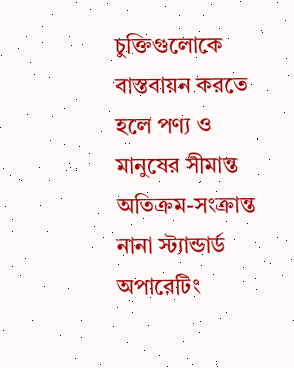চুক্তিগুলোকে বাস্তবায়ন করতে হলে পণ্য ও মানুষের সীমান্ত অতিক্রম-সংক্রান্ত নানা স্ট্যান্ডার্ড অপারেটিং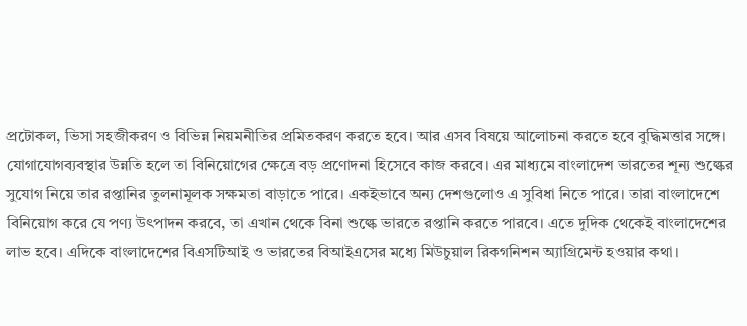প্রটোকল, ভিসা সহজীকরণ ও বিভিন্ন নিয়মনীতির প্রমিতকরণ করতে হবে। আর এসব বিষয়ে আলোচনা করতে হবে বুদ্ধিমত্তার সঙ্গে।
যোগাযোগব্যবস্থার উন্নতি হলে তা বিনিয়োগের ক্ষেত্রে বড় প্রণোদনা হিসেবে কাজ করবে। এর মাধ্যমে বাংলাদেশ ভারতের শূন্য শুল্কের সুযোগ নিয়ে তার রপ্তানির তুলনামূলক সক্ষমতা বাড়াতে পারে। একইভাবে অন্য দেশগুলোও এ সুবিধা নিতে পারে। তারা বাংলাদেশে বিনিয়োগ করে যে পণ্য উৎপাদন করবে, তা এখান থেকে বিনা শুল্কে ভারতে রপ্তানি করতে পারবে। এতে দুদিক থেকেই বাংলাদেশের লাভ হবে। এদিকে বাংলাদেশের বিএসটিআই ও ভারতের বিআইএসের মধ্যে মিউচুয়াল রিকগনিশন অ্যাগ্রিমেন্ট হওয়ার কথা।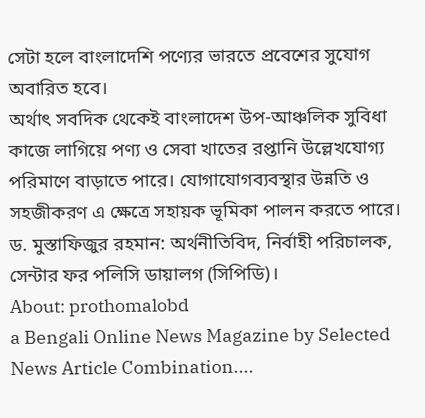সেটা হলে বাংলাদেশি পণ্যের ভারতে প্রবেশের সুযোগ অবারিত হবে।
অর্থাৎ সবদিক থেকেই বাংলাদেশ উপ-আঞ্চলিক সুবিধা কাজে লাগিয়ে পণ্য ও সেবা খাতের রপ্তানি উল্লেখযোগ্য পরিমাণে বাড়াতে পারে। যোগাযোগব্যবস্থার উন্নতি ও সহজীকরণ এ ক্ষেত্রে সহায়ক ভূমিকা পালন করতে পারে।
ড. মুস্তাফিজুর রহমান: অর্থনীতিবিদ, নির্বাহী পরিচালক, সেন্টার ফর পলিসি ডায়ালগ (সিপিডি)।
About: prothomalobd
a Bengali Online News Magazine by Selected News Article Combination....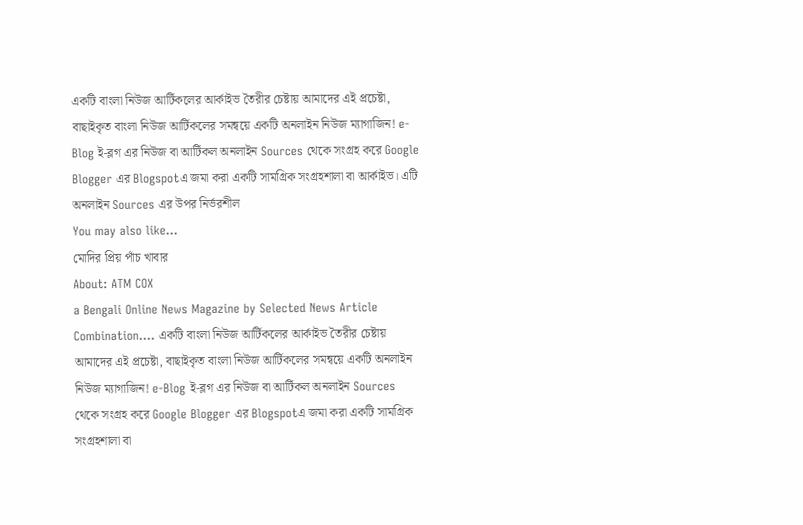একটি বাংলা নিউজ আর্টিকলের আর্কাইভ তৈরীর চেষ্টায় আমাদের এই প্রচেষ্টা, বাছাইকৃত বাংলা নিউজ আর্টিকলের সমন্বয়ে একটি অনলাইন নিউজ ম্যাগাজিন! e-Blog ই-ব্লগ এর নিউজ বা আর্টিকল অনলাইন Sources থেকে সংগ্রহ করে Google Blogger এর Blogspotএ জমা করা একটি সামগ্রিক সংগ্রহশালা বা আর্কাইভ। এটি অনলাইন Sources এর উপর নির্ভরশীল
You may also like...
মোদির প্রিয় পাঁচ খাবার
About: ATM COX
a Bengali Online News Magazine by Selected News Article Combination.... একটি বাংলা নিউজ আর্টিকলের আর্কাইভ তৈরীর চেষ্টায় আমাদের এই প্রচেষ্টা, বাছাইকৃত বাংলা নিউজ আর্টিকলের সমন্বয়ে একটি অনলাইন নিউজ ম্যাগাজিন! e-Blog ই-ব্লগ এর নিউজ বা আর্টিকল অনলাইন Sources থেকে সংগ্রহ করে Google Blogger এর Blogspotএ জমা করা একটি সামগ্রিক সংগ্রহশালা বা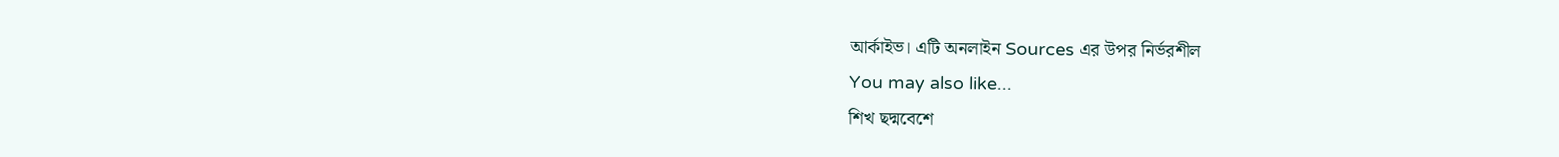আর্কাইভ। এটি অনলাইন Sources এর উপর নির্ভরশীল
You may also like...
শিখ ছদ্মবেশে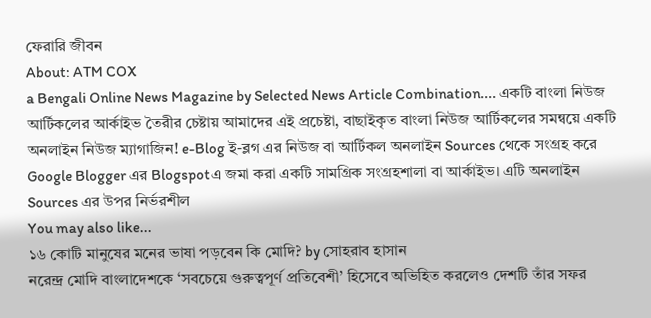ফেরারি জীবন
About: ATM COX
a Bengali Online News Magazine by Selected News Article Combination.... একটি বাংলা নিউজ আর্টিকলের আর্কাইভ তৈরীর চেষ্টায় আমাদের এই প্রচেষ্টা, বাছাইকৃত বাংলা নিউজ আর্টিকলের সমন্বয়ে একটি অনলাইন নিউজ ম্যাগাজিন! e-Blog ই-ব্লগ এর নিউজ বা আর্টিকল অনলাইন Sources থেকে সংগ্রহ করে Google Blogger এর Blogspotএ জমা করা একটি সামগ্রিক সংগ্রহশালা বা আর্কাইভ। এটি অনলাইন Sources এর উপর নির্ভরশীল
You may also like...
১৬ কোটি মানুষের মনের ভাষা পড়বেন কি মোদি? by সোহরাব হাসান
নরেন্দ্র মোদি বাংলাদেশকে ‘সবচেয়ে গুরুত্বপূর্ণ প্রতিবেশী’ হিসেবে অভিহিত করলেও দেশটি তাঁর সফর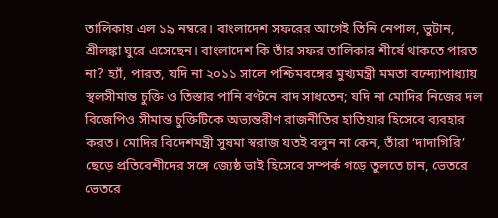তালিকায় এল ১৯ নম্বরে। বাংলাদেশ সফরের আগেই তিনি নেপাল, ভুটান, শ্রীলঙ্কা ঘুরে এসেছেন। বাংলাদেশ কি তাঁর সফর তালিকার শীর্ষে থাকতে পারত না? হ্যাঁ, পারত, যদি না ২০১১ সালে পশ্চিমবঙ্গের মুখ্যমন্ত্রী মমতা বন্দ্যোপাধ্যায় স্থলসীমান্ত চুক্তি ও তিস্তার পানি বণ্টনে বাদ সাধতেন; যদি না মোদির নিজের দল বিজেপিও সীমান্ত চুক্তিটিকে অভ্যন্তরীণ রাজনীতির হাতিয়ার হিসেবে ব্যবহার করত। মোদির বিদেশমন্ত্রী সুষমা স্বরাজ যতই বলুন না কেন, তাঁরা ‘দাদাগিরি’ ছেড়ে প্রতিবেশীদের সঙ্গে জ্যেষ্ঠ ভাই হিসেবে সম্পর্ক গড়ে তুলতে চান, ভেতরে ভেতরে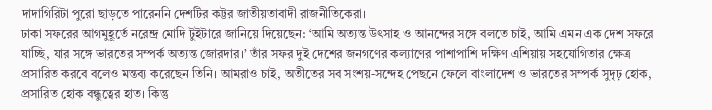দাদাগিরিটা পুরো ছাড়তে পারেননি দেশটির কট্টর জাতীয়তাবাদী রাজনীতিকেরা।
ঢাকা সফরের আগমুহূর্তে নরেন্দ্র মোদি টুইটারে জানিয়ে দিয়েছেন: ‘আমি অত্যন্ত উৎসাহ ও আনন্দের সঙ্গে বলতে চাই, আমি এমন এক দেশ সফরে যাচ্ছি, যার সঙ্গে ভারতের সম্পর্ক অত্যন্ত জোরদার।’ তাঁর সফর দুই দেশের জনগণের কল্যাণের পাশাপাশি দক্ষিণ এশিয়ায় সহযোগিতার ক্ষেত্র প্রসারিত করবে বলেও মন্তব্য করেছেন তিনি। আমরাও চাই, অতীতের সব সংশয়-সন্দেহ পেছনে ফেলে বাংলাদেশ ও ভারতের সম্পর্ক সুদৃঢ় হোক, প্রসারিত হোক বন্ধুত্বের হাত। কিন্তু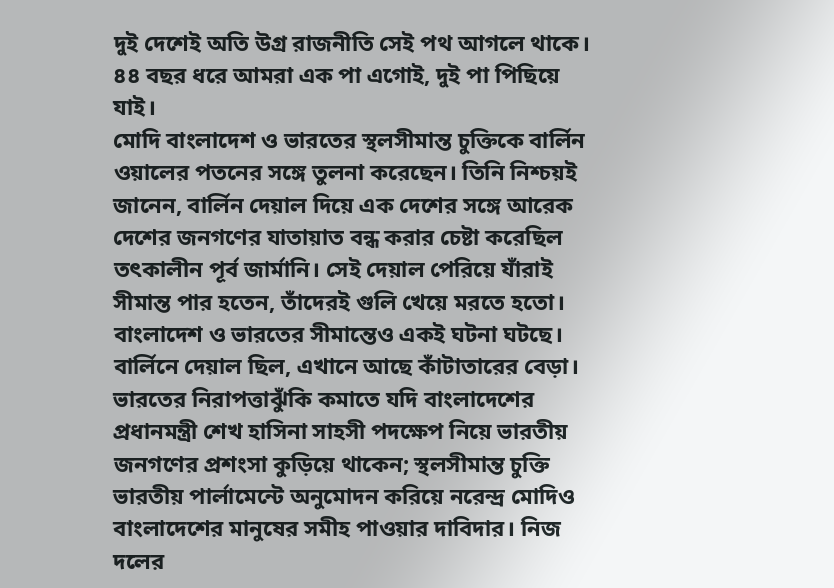দুই দেশেই অতি উগ্র রাজনীতি সেই পথ আগলে থাকে। ৪৪ বছর ধরে আমরা এক পা এগোই, দুই পা পিছিয়ে যাই।
মোদি বাংলাদেশ ও ভারতের স্থলসীমান্ত চুক্তিকে বার্লিন ওয়ালের পতনের সঙ্গে তুলনা করেছেন। তিনি নিশ্চয়ই জানেন, বার্লিন দেয়াল দিয়ে এক দেশের সঙ্গে আরেক দেশের জনগণের যাতায়াত বন্ধ করার চেষ্টা করেছিল তৎকালীন পূর্ব জার্মানি। সেই দেয়াল পেরিয়ে যাঁরাই সীমান্ত পার হতেন, তাঁদেরই গুলি খেয়ে মরতে হতো। বাংলাদেশ ও ভারতের সীমান্তেও একই ঘটনা ঘটছে। বার্লিনে দেয়াল ছিল, এখানে আছে কাঁটাতারের বেড়া।
ভারতের নিরাপত্তাঝুঁকি কমাতে যদি বাংলাদেশের প্রধানমন্ত্রী শেখ হাসিনা সাহসী পদক্ষেপ নিয়ে ভারতীয় জনগণের প্রশংসা কুড়িয়ে থাকেন; স্থলসীমান্ত চুক্তি ভারতীয় পার্লামেন্টে অনুমোদন করিয়ে নরেন্দ্র মোদিও বাংলাদেশের মানুষের সমীহ পাওয়ার দাবিদার। নিজ দলের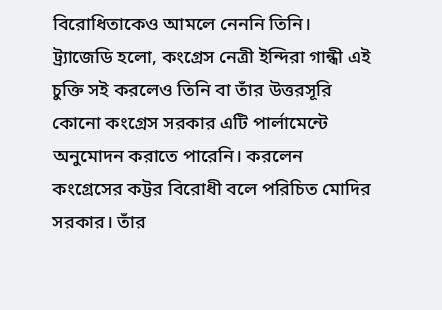বিরোধিতাকেও আমলে নেননি তিনি। ট্র্যাজেডি হলো, কংগ্রেস নেত্রী ইন্দিরা গান্ধী এই চুক্তি সই করলেও তিনি বা তাঁর উত্তরসূরি কোনো কংগ্রেস সরকার এটি পার্লামেন্টে অনুমোদন করাতে পারেনি। করলেন কংগ্রেসের কট্টর বিরোধী বলে পরিচিত মোদির সরকার। তাঁর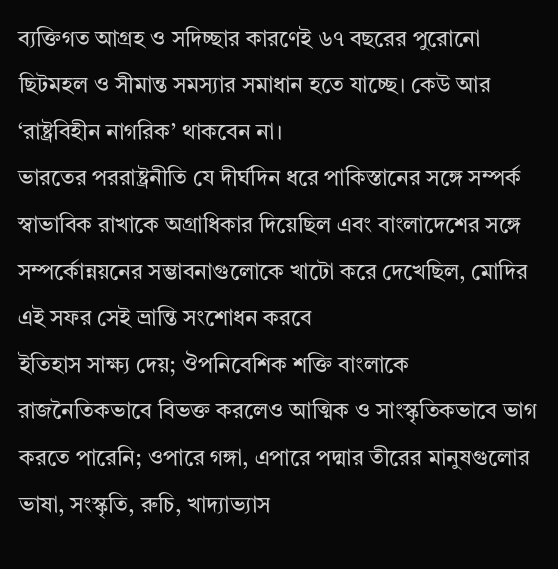ব্যক্তিগত আগ্রহ ও সদিচ্ছার কারণেই ৬৭ বছরের পুরোনো ছিটমহল ও সীমান্ত সমস্যার সমাধান হতে যাচ্ছে। কেউ আর ‘রাষ্ট্রবিহীন নাগরিক’ থাকবেন না।
ভারতের পররাষ্ট্রনীতি যে দীর্ঘদিন ধরে পাকিস্তানের সঙ্গে সম্পর্ক স্বাভাবিক রাখাকে অগ্রাধিকার দিয়েছিল এবং বাংলাদেশের সঙ্গে সম্পর্কোন্নয়নের সম্ভাবনাগুলোকে খাটো করে দেখেছিল, মোদির এই সফর সেই ভ্রান্তি সংশোধন করবে
ইতিহাস সাক্ষ্য দেয়; ঔপনিবেশিক শক্তি বাংলাকে রাজনৈতিকভাবে বিভক্ত করলেও আত্মিক ও সাংস্কৃতিকভাবে ভাগ করতে পারেনি; ওপারে গঙ্গা, এপারে পদ্মার তীরের মানুষগুলোর ভাষা, সংস্কৃতি, রুচি, খাদ্যাভ্যাস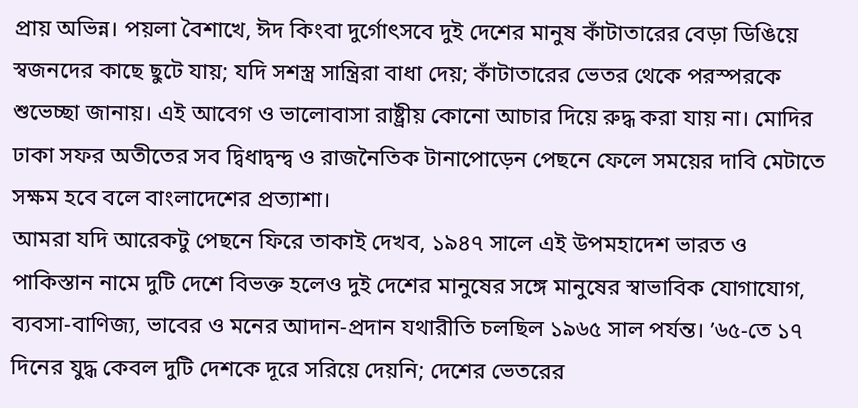প্রায় অভিন্ন। পয়লা বৈশাখে, ঈদ কিংবা দুর্গোৎসবে দুই দেশের মানুষ কাঁটাতারের বেড়া ডিঙিয়ে স্বজনদের কাছে ছুটে যায়; যদি সশস্ত্র সান্ত্রিরা বাধা দেয়; কাঁটাতারের ভেতর থেকে পরস্পরকে শুভেচ্ছা জানায়। এই আবেগ ও ভালোবাসা রাষ্ট্রীয় কোনো আচার দিয়ে রুদ্ধ করা যায় না। মোদির ঢাকা সফর অতীতের সব দ্বিধাদ্বন্দ্ব ও রাজনৈতিক টানাপোড়েন পেছনে ফেলে সময়ের দাবি মেটাতে সক্ষম হবে বলে বাংলাদেশের প্রত্যাশা।
আমরা যদি আরেকটু পেছনে ফিরে তাকাই দেখব, ১৯৪৭ সালে এই উপমহাদেশ ভারত ও পাকিস্তান নামে দুটি দেশে বিভক্ত হলেও দুই দেশের মানুষের সঙ্গে মানুষের স্বাভাবিক যোগাযোগ, ব্যবসা-বাণিজ্য, ভাবের ও মনের আদান-প্রদান যথারীতি চলছিল ১৯৬৫ সাল পর্যন্ত। ’৬৫-তে ১৭ দিনের যুদ্ধ কেবল দুটি দেশকে দূরে সরিয়ে দেয়নি; দেশের ভেতরের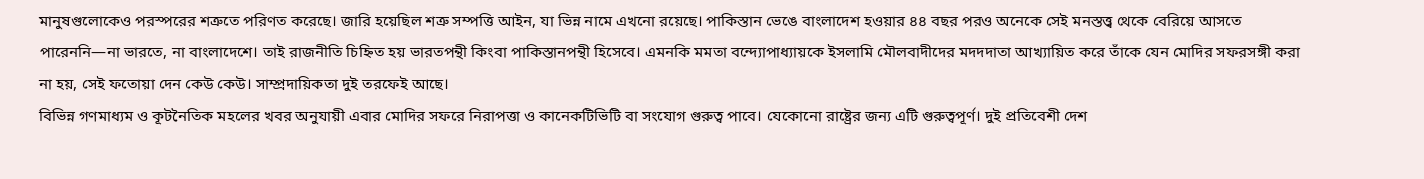মানুষগুলোকেও পরস্পরের শত্রুতে পরিণত করেছে। জারি হয়েছিল শত্রু সম্পত্তি আইন, যা ভিন্ন নামে এখনো রয়েছে। পাকিস্তান ভেঙে বাংলাদেশ হওয়ার ৪৪ বছর পরও অনেকে সেই মনস্তত্ত্ব থেকে বেরিয়ে আসতে পারেননি—না ভারতে, না বাংলাদেশে। তাই রাজনীতি চিহ্নিত হয় ভারতপন্থী কিংবা পাকিস্তানপন্থী হিসেবে। এমনকি মমতা বন্দ্যোপাধ্যায়কে ইসলামি মৌলবাদীদের মদদদাতা আখ্যায়িত করে তাঁকে যেন মোদির সফরসঙ্গী করা না হয়, সেই ফতোয়া দেন কেউ কেউ। সাম্প্রদায়িকতা দুই তরফেই আছে।
বিভিন্ন গণমাধ্যম ও কূটনৈতিক মহলের খবর অনুযায়ী এবার মোদির সফরে নিরাপত্তা ও কানেকটিভিটি বা সংযোগ গুরুত্ব পাবে। যেকোনো রাষ্ট্রের জন্য এটি গুরুত্বপূর্ণ। দুই প্রতিবেশী দেশ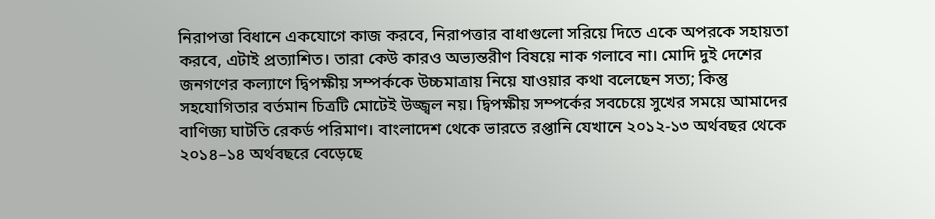নিরাপত্তা বিধানে একযোগে কাজ করবে, নিরাপত্তার বাধাগুলো সরিয়ে দিতে একে অপরকে সহায়তা করবে, এটাই প্রত্যাশিত। তারা কেউ কারও অভ্যন্তরীণ বিষয়ে নাক গলাবে না। মোদি দুই দেশের জনগণের কল্যাণে দ্বিপক্ষীয় সম্পর্ককে উচ্চমাত্রায় নিয়ে যাওয়ার কথা বলেছেন সত্য; কিন্তু সহযোগিতার বর্তমান চিত্রটি মোটেই উজ্জ্বল নয়। দ্বিপক্ষীয় সম্পর্কের সবচেয়ে সুখের সময়ে আমাদের বাণিজ্য ঘাটতি রেকর্ড পরিমাণ। বাংলাদেশ থেকে ভারতে রপ্তানি যেখানে ২০১২-১৩ অর্থবছর থেকে ২০১৪–১৪ অর্থবছরে বেড়েছে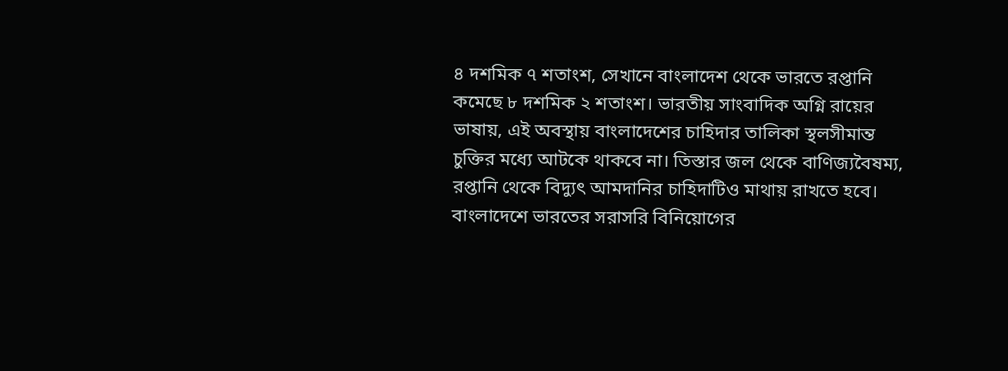৪ দশমিক ৭ শতাংশ, সেখানে বাংলাদেশ থেকে ভারতে রপ্তানি কমেছে ৮ দশমিক ২ শতাংশ। ভারতীয় সাংবাদিক অগ্নি রায়ের ভাষায়, এই অবস্থায় বাংলাদেশের চাহিদার তালিকা স্থলসীমান্ত চুক্তির মধ্যে আটকে থাকবে না। তিস্তার জল থেকে বাণিজ্যবৈষম্য, রপ্তানি থেকে বিদ্যুৎ আমদানির চাহিদাটিও মাথায় রাখতে হবে। বাংলাদেশে ভারতের সরাসরি বিনিয়োগের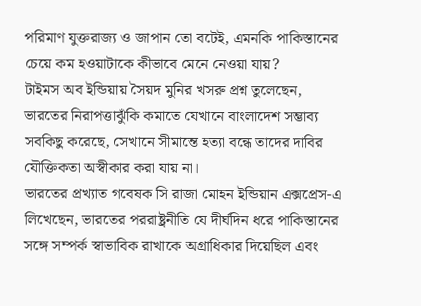পরিমাণ যুক্তরাজ্য ও জাপান তো বটেই, এমনকি পাকিস্তানের চেয়ে কম হওয়াটাকে কীভাবে মেনে নেওয়া যায়?
টাইমস অব ইন্ডিয়ায় সৈয়দ মুনির খসরু প্রশ্ন তুলেছেন, ভারতের নিরাপত্তাঝুঁকি কমাতে যেখানে বাংলাদেশ সম্ভাব্য সবকিছু করেছে, সেখানে সীমান্তে হত্যা বন্ধে তাদের দাবির যৌক্তিকতা অস্বীকার করা যায় না।
ভারতের প্রখ্যাত গবেষক সি রাজা মোহন ইন্ডিয়ান এক্সপ্রেস-এ লিখেছেন, ভারতের পররাষ্ট্রনীতি যে দীর্ঘদিন ধরে পাকিস্তানের সঙ্গে সম্পর্ক স্বাভাবিক রাখাকে অগ্রাধিকার দিয়েছিল এবং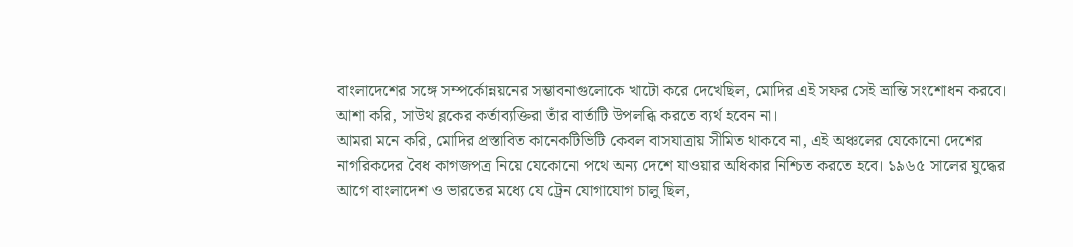বাংলাদেশের সঙ্গে সম্পর্কোন্নয়নের সম্ভাবনাগুলোকে খাটো করে দেখেছিল, মোদির এই সফর সেই ভ্রান্তি সংশোধন করবে। আশা করি, সাউথ ব্লকের কর্তাব্যক্তিরা তাঁর বার্তাটি উপলব্ধি করতে ব্যর্থ হবেন না।
আমরা মনে করি, মোদির প্রস্তাবিত কানেকটিভিটি কেবল বাসযাত্রায় সীমিত থাকবে না, এই অঞ্চলের যেকোনো দেশের নাগরিকদের বৈধ কাগজপত্র নিয়ে যেকোনো পথে অন্য দেশে যাওয়ার অধিকার নিশ্চিত করতে হবে। ১৯৬৫ সালের যুদ্ধের আগে বাংলাদেশ ও ভারতের মধ্যে যে ট্রেন যোগাযোগ চালু ছিল,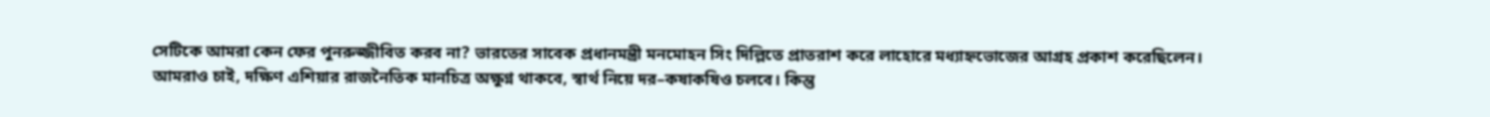সেটিকে আমরা কেন ফের পুনরুজ্জীবিত করব না? ভারতের সাবেক প্রধানমন্ত্রী মনমোহন সিং দিল্লিতে প্রাতরাশ করে লাহোরে মধ্যাহ্নভোজের আগ্রহ প্রকাশ করেছিলেন।
আমরাও চাই, দক্ষিণ এশিয়ার রাজনৈতিক মানচিত্র অক্ষুণ্ন থাকবে, স্বার্থ নিয়ে দর–কষাকষিও চলবে। কিন্তু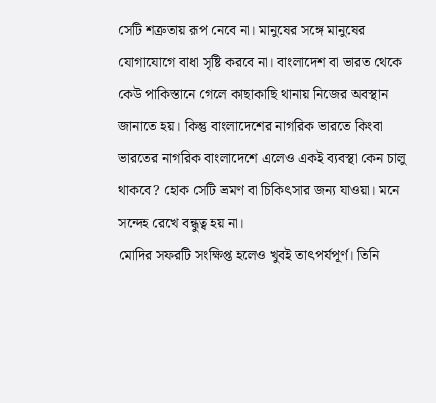সেটি শত্রুতায় রূপ নেবে না। মানুষের সঙ্গে মানুষের যোগাযোগে বাধা সৃষ্টি করবে না। বাংলাদেশ বা ভারত থেকে কেউ পাকিস্তানে গেলে কাছাকাছি থানায় নিজের অবস্থান জানাতে হয়। কিন্তু বাংলাদেশের নাগরিক ভারতে কিংবা ভারতের নাগরিক বাংলাদেশে এলেও একই ব্যবস্থা কেন চালু থাকবে? হোক সেটি ভ্রমণ বা চিকিৎসার জন্য যাওয়া। মনে সন্দেহ রেখে বন্ধুত্ব হয় না।
মোদির সফরটি সংক্ষিপ্ত হলেও খুবই তাৎপর্যপূর্ণ। তিনি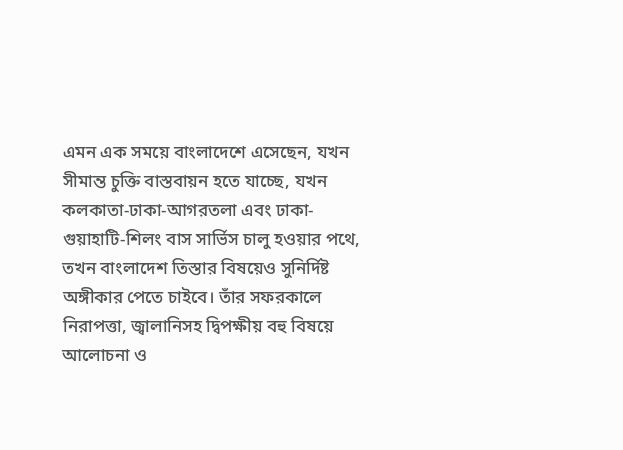এমন এক সময়ে বাংলাদেশে এসেছেন, যখন সীমান্ত চুক্তি বাস্তবায়ন হতে যাচ্ছে, যখন কলকাতা-ঢাকা-আগরতলা এবং ঢাকা-গুয়াহাটি-শিলং বাস সার্ভিস চালু হওয়ার পথে, তখন বাংলাদেশ তিস্তার বিষয়েও সুনির্দিষ্ট অঙ্গীকার পেতে চাইবে। তাঁর সফরকালে নিরাপত্তা, জ্বালানিসহ দ্বিপক্ষীয় বহু বিষয়ে আলোচনা ও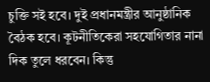চুক্তি সই হবে। দুই প্রধানমন্ত্রীর আনুষ্ঠানিক বৈঠক হবে। কূটনীতিকেরা সহযোগিতার নানা দিক তুলে ধরবেন। কিন্তু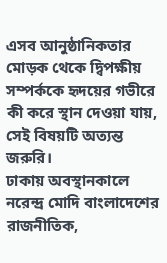এসব আনুষ্ঠানিকতার মোড়ক থেকে দ্বিপক্ষীয় সম্পর্ককে হৃদয়ের গভীরে কী করে স্থান দেওয়া যায়, সেই বিষয়টি অত্যন্ত জরুরি।
ঢাকায় অবস্থানকালে নরেন্দ্র মোদি বাংলাদেশের রাজনীতিক,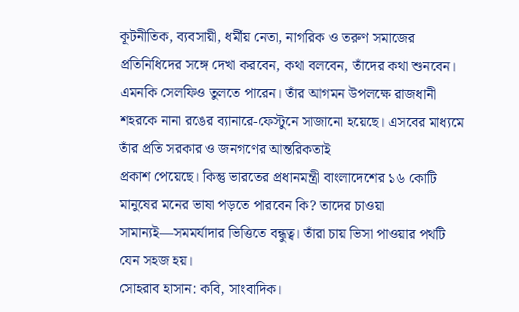কূটনীতিক, ব্যবসায়ী, ধর্মীয় নেতা, নাগরিক ও তরুণ সমাজের প্রতিনিধিদের সঙ্গে দেখা করবেন, কথা বলবেন, তাঁদের কথা শুনবেন। এমনকি সেলফিও তুলতে পারেন। তাঁর আগমন উপলক্ষে রাজধানী শহরকে নানা রঙের ব্যানারে-ফেস্টুনে সাজানো হয়েছে। এসবের মাধ্যমে তাঁর প্রতি সরকার ও জনগণের আন্তরিকতাই
প্রকাশ পেয়েছে। কিন্তু ভারতের প্রধানমন্ত্রী বাংলাদেশের ১৬ কোটি মানুষের মনের ভাষা পড়তে পারবেন কি? তাদের চাওয়া সামান্যই—সমমর্যাদার ভিত্তিতে বন্ধুত্ব। তাঁরা চায় ভিসা পাওয়ার পথটি যেন সহজ হয়।
সোহরাব হাসান: কবি, সাংবাদিক।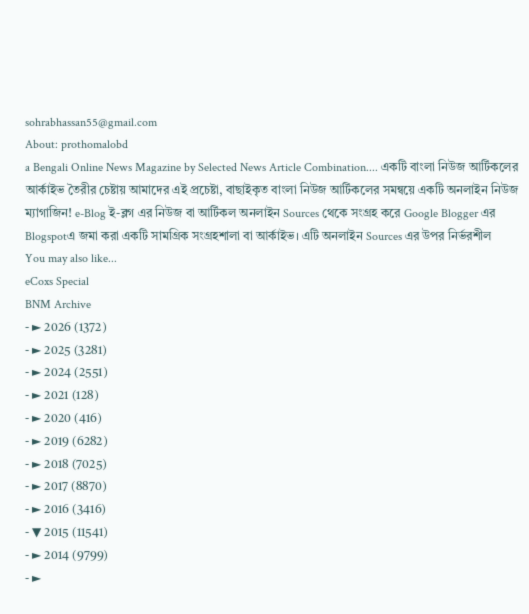sohrabhassan55@gmail.com
About: prothomalobd
a Bengali Online News Magazine by Selected News Article Combination.... একটি বাংলা নিউজ আর্টিকলের আর্কাইভ তৈরীর চেষ্টায় আমাদের এই প্রচেষ্টা, বাছাইকৃত বাংলা নিউজ আর্টিকলের সমন্বয়ে একটি অনলাইন নিউজ ম্যাগাজিন! e-Blog ই-ব্লগ এর নিউজ বা আর্টিকল অনলাইন Sources থেকে সংগ্রহ করে Google Blogger এর Blogspotএ জমা করা একটি সামগ্রিক সংগ্রহশালা বা আর্কাইভ। এটি অনলাইন Sources এর উপর নির্ভরশীল
You may also like...
eCoxs Special
BNM Archive
- ► 2026 (1372)
- ► 2025 (3281)
- ► 2024 (2551)
- ► 2021 (128)
- ► 2020 (416)
- ► 2019 (6282)
- ► 2018 (7025)
- ► 2017 (8870)
- ► 2016 (3416)
- ▼ 2015 (11541)
- ► 2014 (9799)
- ►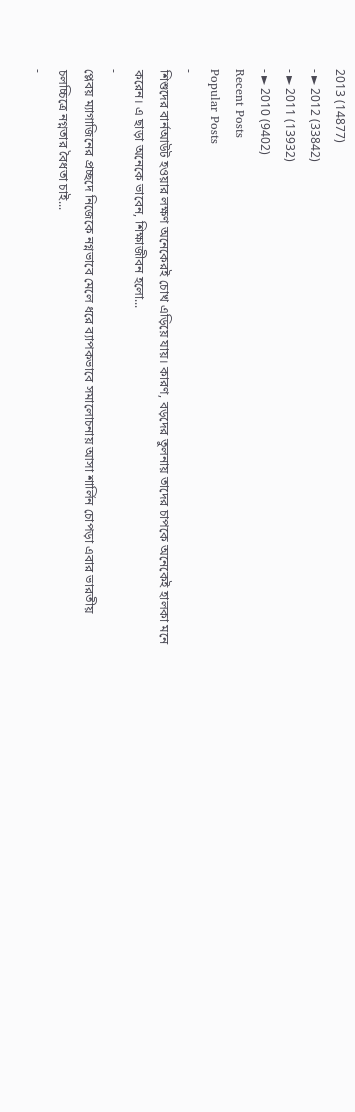2013 (14877)
- ► 2012 (33842)
- ► 2011 (13932)
- ► 2010 (9402)
Recent Posts
Popular Posts
-
শিশুদের বার্নআউট হওয়ার লক্ষণ অনেকেরই চোখ এড়িয়ে যায়। কারণ, বড়দের তুলনায় তাদের চাপকে অনেকেই হালকা মনে করেন। এ ছাড়া অনেকে ভাবেন, শিক্ষাজীবন হলো...
-
প্লেবয় ম্যাগাজিনের প্রচ্ছদে নিজেকে নগ্নভাবে মেলে ধরে ব্যাপকভাবে সমালোচনায় আসা শার্লিন চোপড়া এবার ভারতীয় চলচ্চিত্রে নগ্নতার বৈধতা চাই...
-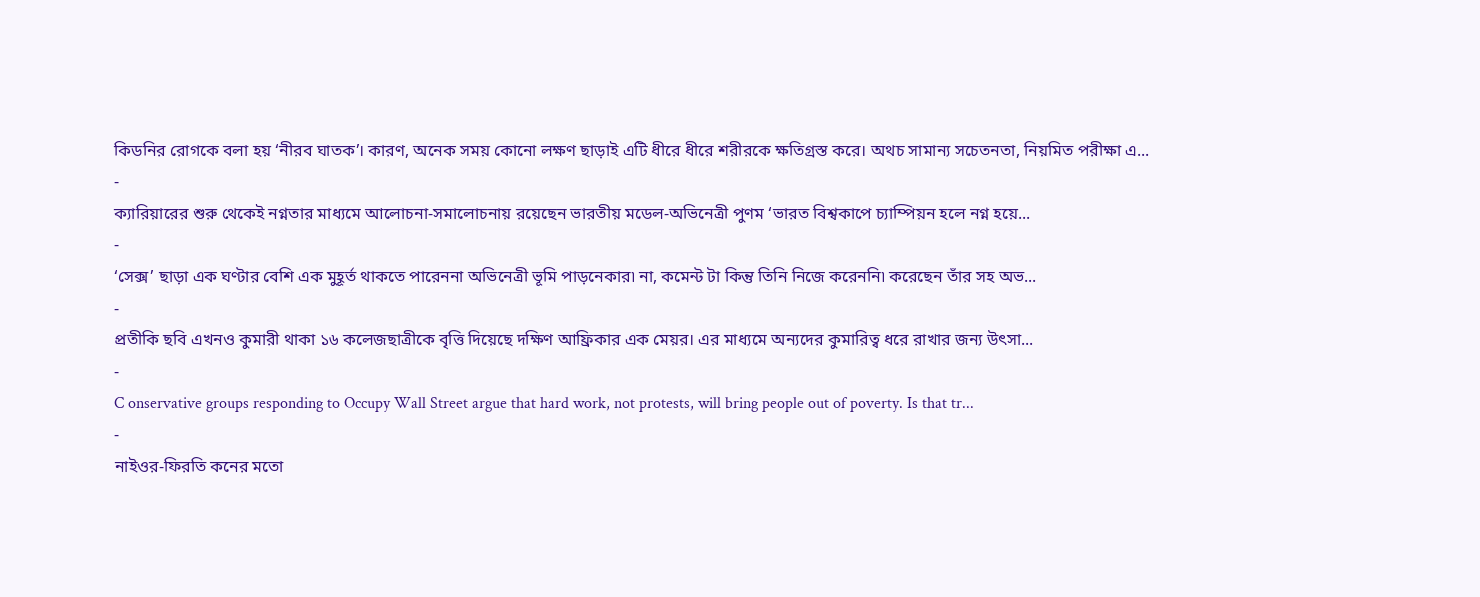কিডনির রোগকে বলা হয় ‘নীরব ঘাতক’। কারণ, অনেক সময় কোনো লক্ষণ ছাড়াই এটি ধীরে ধীরে শরীরকে ক্ষতিগ্রস্ত করে। অথচ সামান্য সচেতনতা, নিয়মিত পরীক্ষা এ...
-
ক্যারিয়ারের শুরু থেকেই নগ্নতার মাধ্যমে আলোচনা-সমালোচনায় রয়েছেন ভারতীয় মডেল-অভিনেত্রী পুণম ‘ভারত বিশ্বকাপে চ্যাম্পিয়ন হলে নগ্ন হয়ে...
-
‘সেক্স’ ছাড়া এক ঘণ্টার বেশি এক মুহূর্ত থাকতে পারেননা অভিনেত্রী ভূমি পাড়নেকার৷ না, কমেন্ট টা কিন্তু তিনি নিজে করেননি৷ করেছেন তাঁর সহ অভ...
-
প্রতীকি ছবি এখনও কুমারী থাকা ১৬ কলেজছাত্রীকে বৃত্তি দিয়েছে দক্ষিণ আফ্রিকার এক মেয়র। এর মাধ্যমে অন্যদের কুমারিত্ব ধরে রাখার জন্য উৎসা...
-
C onservative groups responding to Occupy Wall Street argue that hard work, not protests, will bring people out of poverty. Is that tr...
-
নাইওর-ফিরতি কনের মতো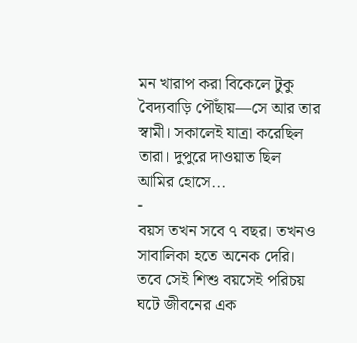মন খারাপ করা বিকেলে টুকু বৈদ্যবাড়ি পৌঁছায়—সে আর তার স্বামী। সকালেই যাত্রা করেছিল তারা। দুপুরে দাওয়াত ছিল আমির হোসে...
-
বয়স তখন সবে ৭ বছর। তখনও সাবালিকা হতে অনেক দেরি। তবে সেই শিশু বয়সেই পরিচয় ঘটে জীবনের এক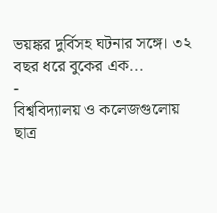ভয়ঙ্কর দুর্বিসহ ঘটনার সঙ্গে। ৩২ বছর ধরে বুকের এক...
-
বিশ্ববিদ্যালয় ও কলেজগুলোয় ছাত্র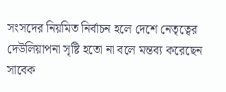সংসদের নিয়মিত নির্বাচন হলে দেশে নেতৃত্বের দেউলিয়াপনা সৃষ্টি হতো না বলে মন্তব্য করেছেন সাবেক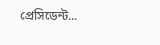প্রেসিডেন্ট...